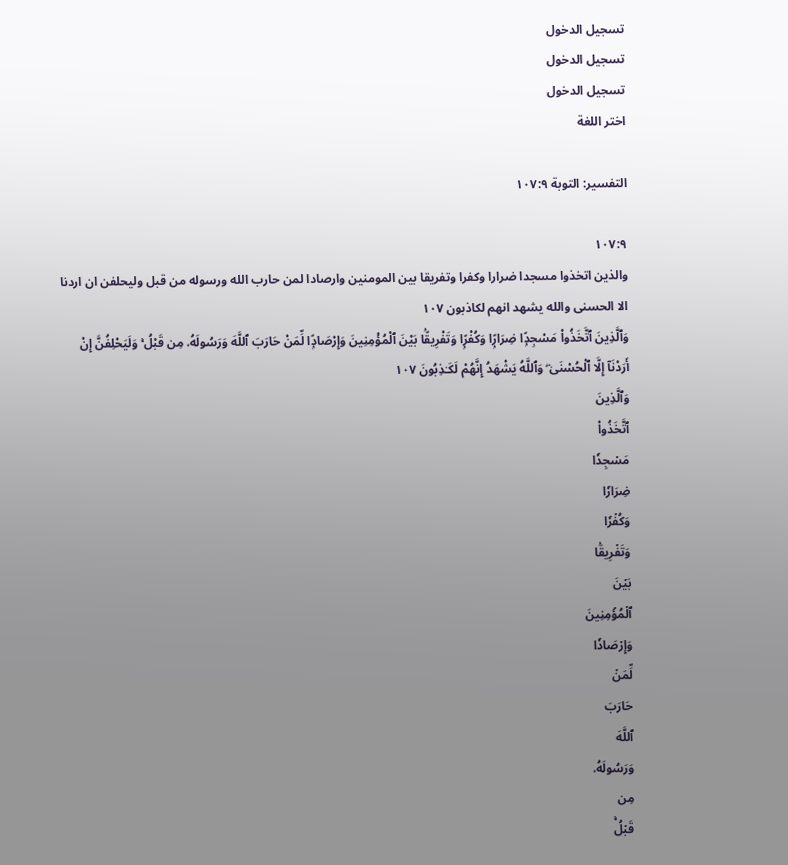تسجيل الدخول
تسجيل الدخول
تسجيل الدخول
اختر اللغة

التفسير: التوبة ١٠٧:٩

١٠٧:٩
والذين اتخذوا مسجدا ضرارا وكفرا وتفريقا بين المومنين وارصادا لمن حارب الله ورسوله من قبل وليحلفن ان اردنا الا الحسنى والله يشهد انهم لكاذبون ١٠٧
وَٱلَّذِينَ ٱتَّخَذُوا۟ مَسْجِدًۭا ضِرَارًۭا وَكُفْرًۭا وَتَفْرِيقًۢا بَيْنَ ٱلْمُؤْمِنِينَ وَإِرْصَادًۭا لِّمَنْ حَارَبَ ٱللَّهَ وَرَسُولَهُۥ مِن قَبْلُ ۚ وَلَيَحْلِفُنَّ إِنْ أَرَدْنَآ إِلَّا ٱلْحُسْنَىٰ ۖ وَٱللَّهُ يَشْهَدُ إِنَّهُمْ لَكَـٰذِبُونَ ١٠٧
وَٱلَّذِينَ
ٱتَّخَذُواْ
مَسۡجِدٗا
ضِرَارٗا
وَكُفۡرٗا
وَتَفۡرِيقَۢا
بَيۡنَ
ٱلۡمُؤۡمِنِينَ
وَإِرۡصَادٗا
لِّمَنۡ
حَارَبَ
ٱللَّهَ
وَرَسُولَهُۥ
مِن
قَبۡلُۚ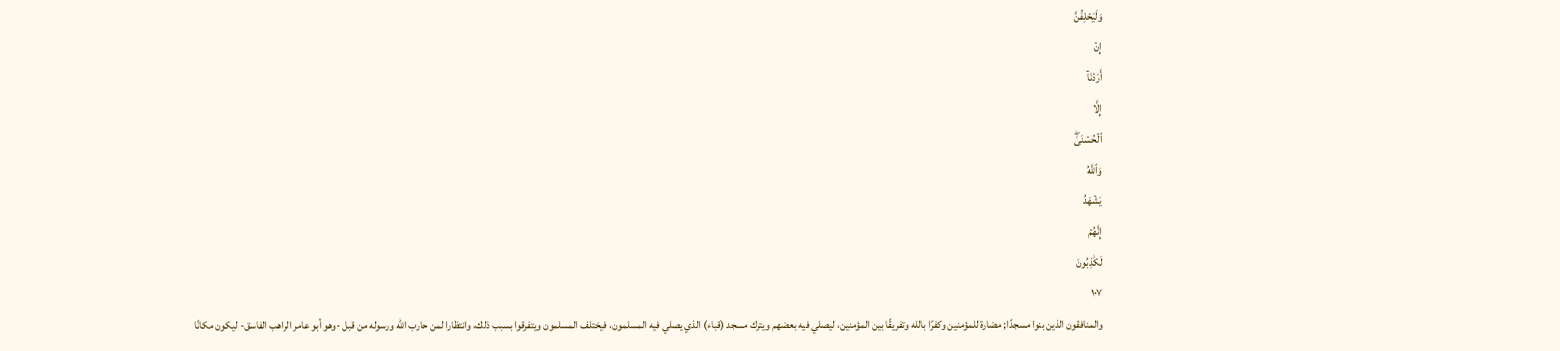وَلَيَحۡلِفُنَّ
إِنۡ
أَرَدۡنَآ
إِلَّا
ٱلۡحُسۡنَىٰۖ
وَٱللَّهُ
يَشۡهَدُ
إِنَّهُمۡ
لَكَٰذِبُونَ
١٠٧
والمنافقون الذين بنوا مسجدًا; مضارة للمؤمنين وكفرًا بالله وتفريقًا بين المؤمنين، ليصلي فيه بعضهم ويترك مسجد (قباء) الذي يصلي فيه المسلمون، فيختلف المسلمون ويتفرقوا بسبب ذلك، وانتظارا لمن حارب الله ورسوله من قبل -وهو أبو عامر الراهب الفاسق- ليكون مكانًا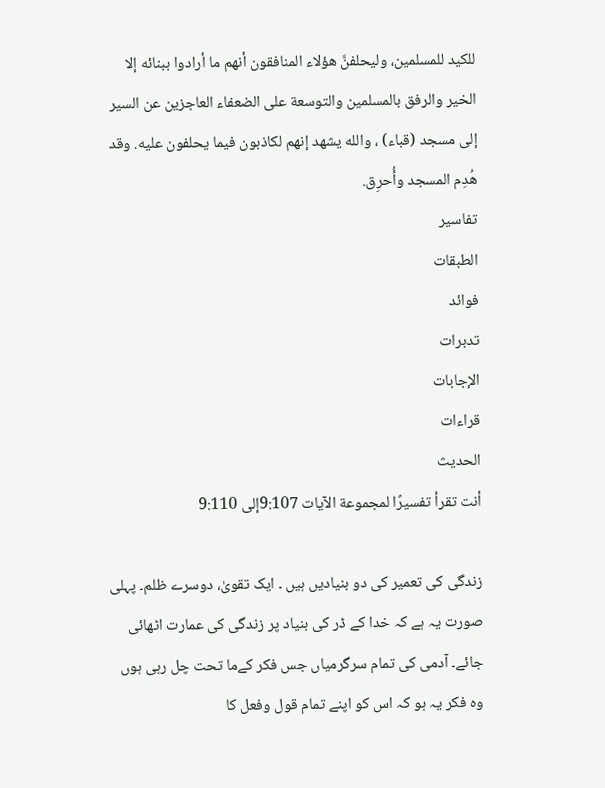للكيد للمسلمين، وليحلفنَّ هؤلاء المنافقون أنهم ما أرادوا ببنائه إلا الخير والرفق بالمسلمين والتوسعة على الضعفاء العاجزين عن السير إلى مسجد (قباء) ، والله يشهد إنهم لكاذبون فيما يحلفون عليه. وقد هُدِم المسجد وأُحرِق.
تفاسير
الطبقات
فوائد
تدبرات
الإجابات
قراءات
الحديث
أنت تقرأ تفسيرًا لمجموعة الآيات 9:107إلى 9:110

زندگی کی تعمیر کی دو بنیادیں ہیں ۔ ایک تقویٰ، دوسرے ظلم۔ پہلی صورت یہ ہے کہ خدا کے ڈر کی بنیاد پر زندگی کی عمارت اٹھائی جائے۔ آدمی کی تمام سرگرمیاں جس فکر کےما تحت چل رہی ہوں وہ فکر یہ ہو کہ اس کو اپنے تمام قول وفعل کا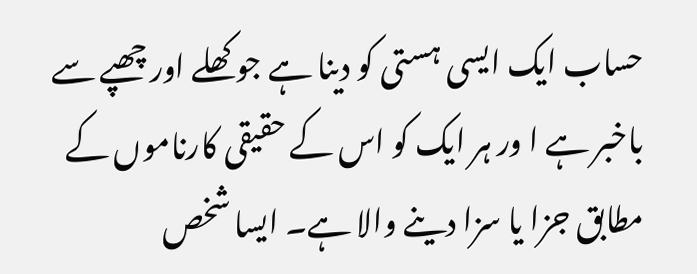حساب ایک ایسی ہستی کو دینا ہے جو کھلے اور چھپے سے باخبر ہے ا ور ہر ایک کو اس کے حقیقی کارناموں کے مطابق جزا یا سزا دینے والا ہے۔ ایسا شخص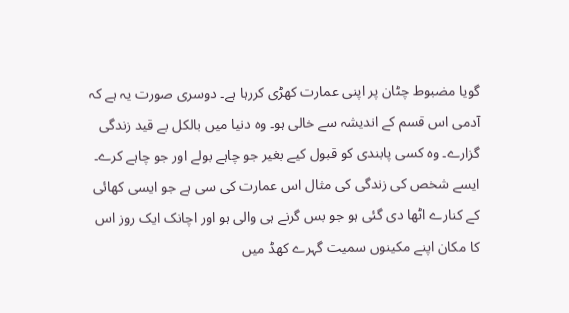گویا مضبوط چٹان پر اپنی عمارت کھڑی کررہا ہے۔ دوسری صورت یہ ہے کہ آدمی اس قسم کے اندیشہ سے خالی ہو۔ وہ دنیا میں بالکل بے قید زندگی گزارے۔ وہ کسی پابندی کو قبول كيے بغیر جو چاہے بولے اور جو چاہے کرے۔ ایسے شخص کی زندگی کی مثال اس عمارت کی سی ہے جو ایسی کھائی کے کنارے اٹھا دی گئی ہو جو بس گرنے ہی والی ہو اور اچانک ایک روز اس کا مکان اپنے مکینوں سمیت گہرے کھڈ میں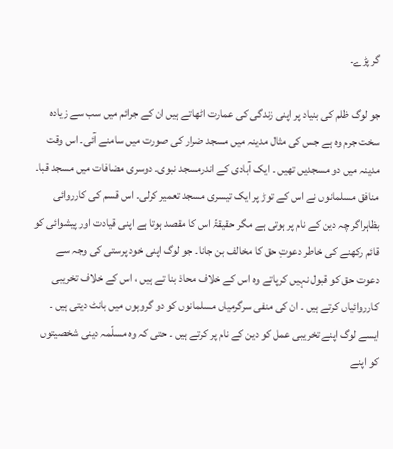گر پڑے۔

جو لوگ ظلم کی بنیاد پر اپنی زندگی کی عمارت اٹھاتے ہیں ان کے جرائم میں سب سے زیادہ سخت جرم وہ ہے جس کی مثال مدینہ میں مسجد ضرار کی صورت میں سامنے آئی۔ اس وقت مدینہ میں دو مسجدیں تھیں ۔ ایک آبادی کے اندرمسجد نبوی۔ دوسری مضافات میں مسجد قبا۔ منافق مسلمانوں نے اس کے توڑ پر ایک تیسری مسجد تعمیر کرلی۔ اس قسم کی کارروائی بظاہراگر چہ دین کے نام پر ہوتی ہے مگر حقیقۃً اس کا مقصد ہوتا ہے اپنی قیادت اور پیشوائی کو قائم رکھنے کی خاطر دعوتِ حق کا مخالف بن جانا۔ جو لوگ اپنی خود پرستی کی وجہ سے دعوت حق کو قبول نہیں کرپاتے وہ اس کے خلاف محاذ بنا تے ہیں ، اس کے خلاف تخریبی کارروائیاں کرتے ہیں ۔ ان کی منفی سرگرمیاں مسلمانوں کو دو گروہوں میں بانٹ دیتی ہیں ۔ ایسے لوگ اپنے تخریبی عمل کو دین کے نام پر کرتے ہیں ۔ حتی کہ وہ مسلّمہ دینی شخصیتوں کو اپنے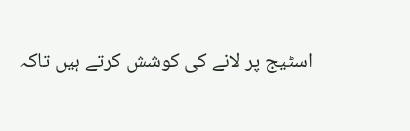اسٹیج پر لانے کی کوشش کرتے ہیں تاکہ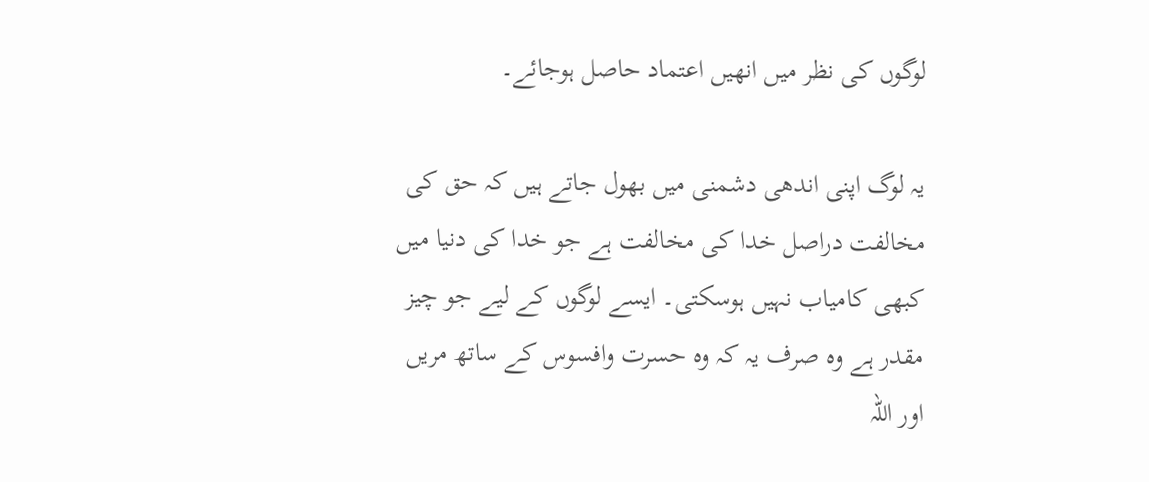لوگوں کی نظر میں انھیں اعتماد حاصل ہوجائے۔

یہ لوگ اپنی اندھی دشمنی میں بھول جاتے ہیں کہ حق کی مخالفت دراصل خدا کی مخالفت ہے جو خدا کی دنیا میں کبھی کامیاب نہیں ہوسکتی۔ ایسے لوگوں کے ليے جو چیز مقدر ہے وہ صرف یہ کہ وہ حسرت وافسوس کے ساتھ مریں اور اللہ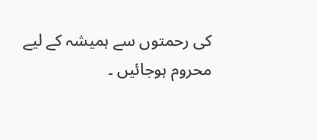کی رحمتوں سے ہمیشہ کے ليے محروم ہوجائیں ۔